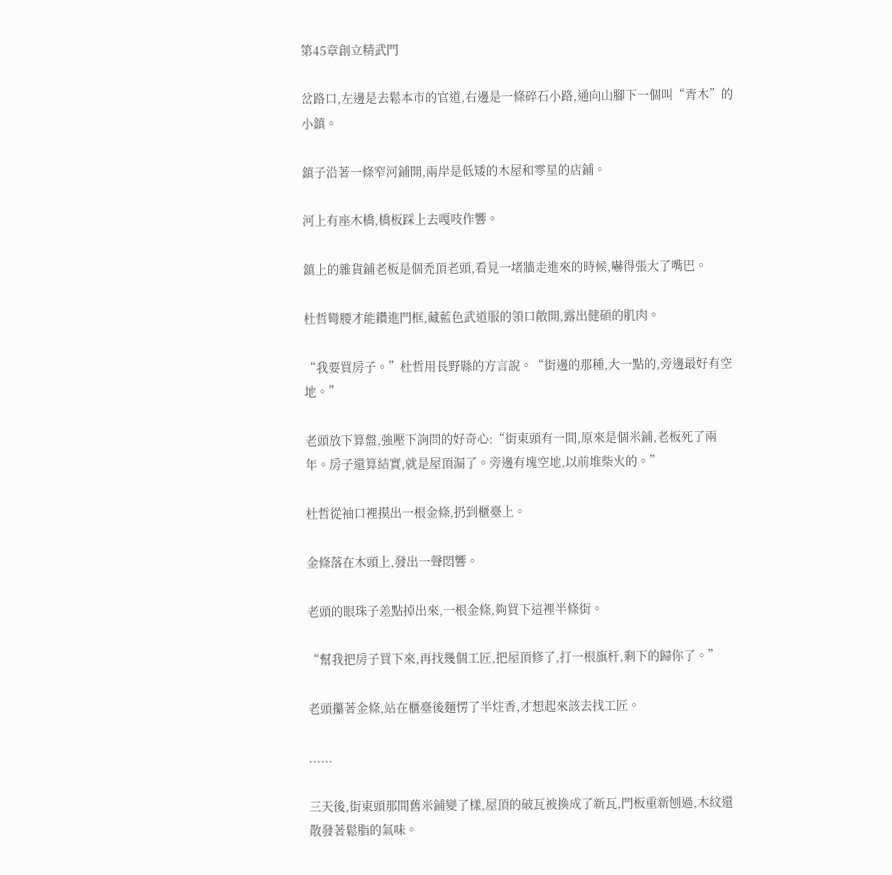第45章創立精武門

岔路口,左邊是去鬆本市的官道,右邊是一條碎石小路,通向山腳下一個叫“青木”的小鎮。

鎮子沿著一條窄河鋪開,兩岸是低矮的木屋和零星的店鋪。

河上有座木橋,橋板踩上去嘎吱作響。

鎮上的雜貨鋪老板是個禿頂老頭,看見一堵牆走進來的時候,嚇得張大了嘴巴。

杜哲彎腰才能鑽進門框,藏藍色武道服的領口敞開,露出健碩的肌肉。

“我要買房子。”杜哲用長野縣的方言說。“街邊的那種,大一點的,旁邊最好有空地。”

老頭放下算盤,強壓下詢問的好奇心:“街東頭有一間,原來是個米鋪,老板死了兩年。房子還算結實,就是屋頂漏了。旁邊有塊空地,以前堆柴火的。”

杜哲從袖口裡摸出一根金條,扔到櫃臺上。

金條落在木頭上,發出一聲悶響。

老頭的眼珠子差點掉出來,一根金條,夠買下這裡半條街。

“幫我把房子買下來,再找幾個工匠,把屋頂修了,打一根旗杆,剩下的歸你了。”

老頭攥著金條,站在櫃臺後麵愣了半炷香,才想起來該去找工匠。

......

三天後,街東頭那間舊米鋪變了樣,屋頂的破瓦被換成了新瓦,門板重新刨過,木紋還散發著鬆脂的氣味。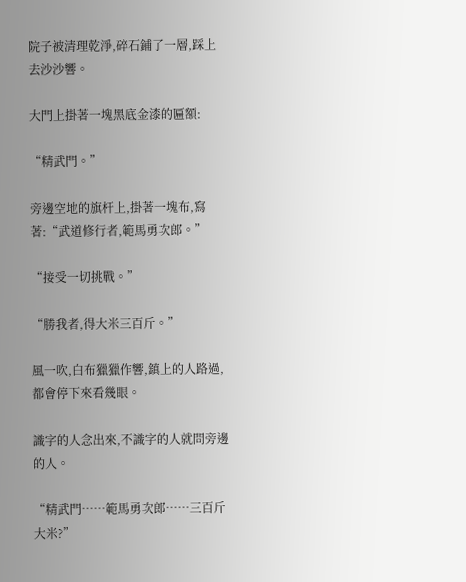院子被清理乾淨,碎石鋪了一層,踩上去沙沙響。

大門上掛著一塊黑底金漆的匾額:

“精武門。”

旁邊空地的旗杆上,掛著一塊布,寫著:“武道修行者,範馬勇次郎。”

“接受一切挑戰。”

“勝我者,得大米三百斤。”

風一吹,白布獵獵作響,鎮上的人路過,都會停下來看幾眼。

識字的人念出來,不識字的人就問旁邊的人。

“精武門……範馬勇次郎……三百斤大米?”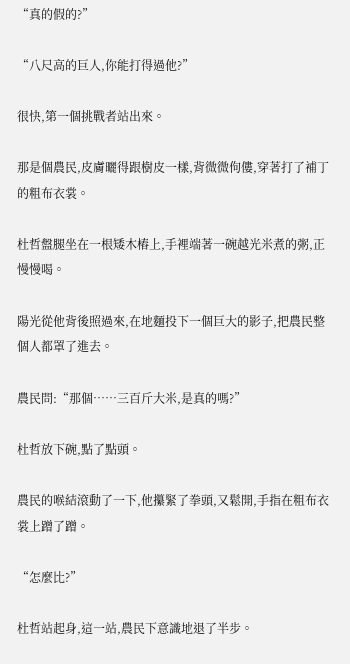“真的假的?”

“八尺高的巨人,你能打得過他?”

很快,第一個挑戰者站出來。

那是個農民,皮膚曬得跟樹皮一樣,背微微佝僂,穿著打了補丁的粗布衣裳。

杜哲盤腿坐在一根矮木樁上,手裡端著一碗越光米煮的粥,正慢慢喝。

陽光從他背後照過來,在地麵投下一個巨大的影子,把農民整個人都罩了進去。

農民問:“那個……三百斤大米,是真的嗎?”

杜哲放下碗,點了點頭。

農民的喉結滾動了一下,他攥緊了拳頭,又鬆開,手指在粗布衣裳上蹭了蹭。

“怎麼比?”

杜哲站起身,這一站,農民下意識地退了半步。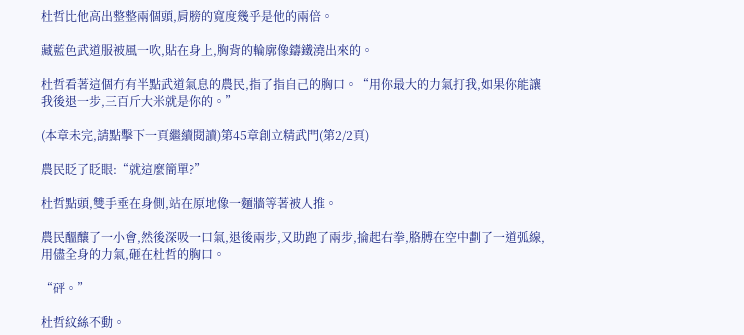杜哲比他高出整整兩個頭,肩膀的寬度幾乎是他的兩倍。

藏藍色武道服被風一吹,貼在身上,胸背的輪廓像鑄鐵澆出來的。

杜哲看著這個冇有半點武道氣息的農民,指了指自己的胸口。“用你最大的力氣打我,如果你能讓我後退一步,三百斤大米就是你的。”

(本章未完,請點擊下一頁繼續閱讀)第45章創立精武門(第2/2頁)

農民眨了眨眼:“就這麼簡單?”

杜哲點頭,雙手垂在身側,站在原地像一麵牆等著被人推。

農民醞釀了一小會,然後深吸一口氣,退後兩步,又助跑了兩步,掄起右拳,胳膊在空中劃了一道弧線,用儘全身的力氣,砸在杜哲的胸口。

“砰。”

杜哲紋絲不動。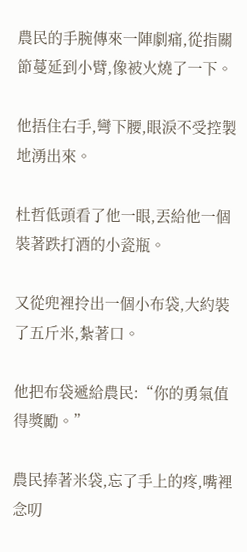農民的手腕傳來一陣劇痛,從指關節蔓延到小臂,像被火燒了一下。

他捂住右手,彎下腰,眼淚不受控製地湧出來。

杜哲低頭看了他一眼,丟給他一個裝著跌打酒的小瓷瓶。

又從兜裡拎出一個小布袋,大約裝了五斤米,紮著口。

他把布袋遞給農民:“你的勇氣值得獎勵。”

農民捧著米袋,忘了手上的疼,嘴裡念叨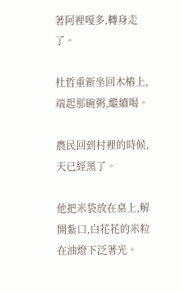著阿裡嘎多,轉身走了。

杜哲重新坐回木樁上,端起那碗粥,繼續喝。

農民回到村裡的時候,天已經黑了。

他把米袋放在桌上,解開紮口,白花花的米粒在油燈下泛著光。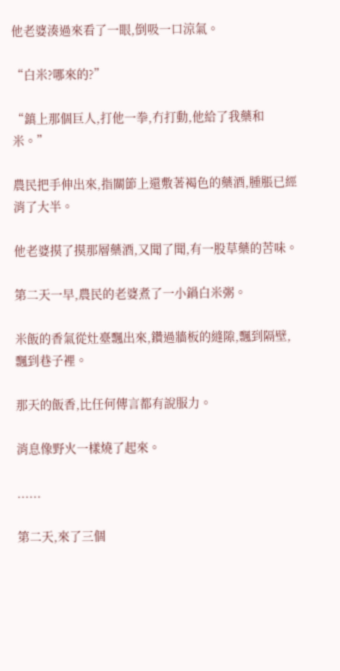他老婆湊過來看了一眼,倒吸一口涼氣。

“白米?哪來的?”

“鎮上那個巨人,打他一拳,冇打動,他給了我藥和米。”

農民把手伸出來,指關節上還敷著褐色的藥酒,腫脹已經消了大半。

他老婆摸了摸那層藥酒,又聞了聞,有一股草藥的苦味。

第二天一早,農民的老婆煮了一小鍋白米粥。

米飯的香氣從灶臺飄出來,鑽過牆板的縫隙,飄到隔壁,飄到巷子裡。

那天的飯香,比任何傳言都有說服力。

消息像野火一樣燒了起來。

......

第二天,來了三個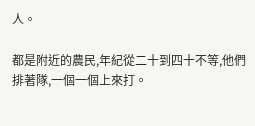人。

都是附近的農民,年紀從二十到四十不等,他們排著隊,一個一個上來打。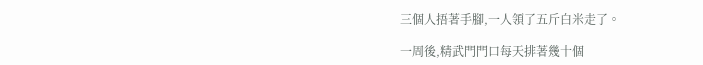三個人捂著手腳,一人領了五斤白米走了。

一周後,精武門門口每天排著幾十個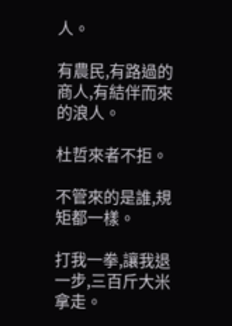人。

有農民,有路過的商人,有結伴而來的浪人。

杜哲來者不拒。

不管來的是誰,規矩都一樣。

打我一拳,讓我退一步,三百斤大米拿走。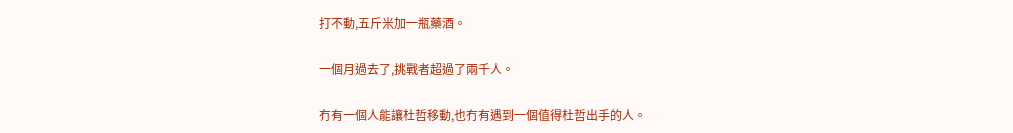打不動,五斤米加一瓶藥酒。

一個月過去了,挑戰者超過了兩千人。

冇有一個人能讓杜哲移動,也冇有遇到一個值得杜哲出手的人。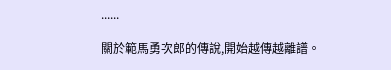......

關於範馬勇次郎的傳說,開始越傳越離譜。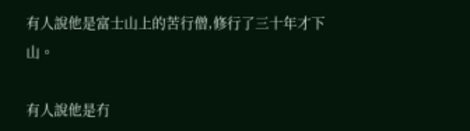有人說他是富士山上的苦行僧,修行了三十年才下山。

有人說他是冇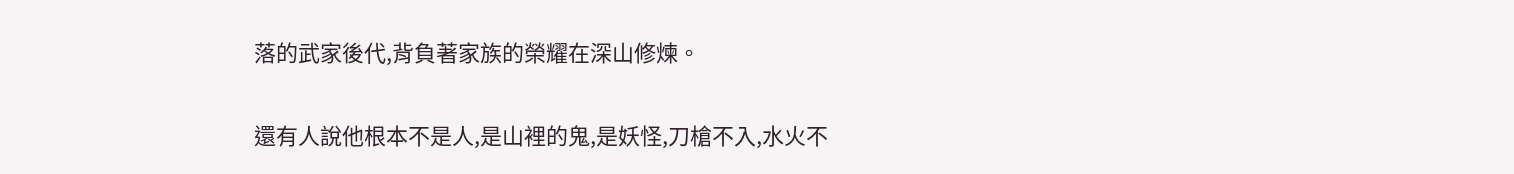落的武家後代,背負著家族的榮耀在深山修煉。

還有人說他根本不是人,是山裡的鬼,是妖怪,刀槍不入,水火不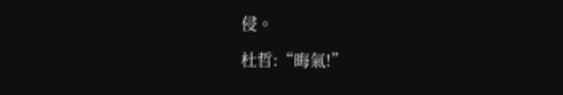侵。

杜哲:“晦氣!”